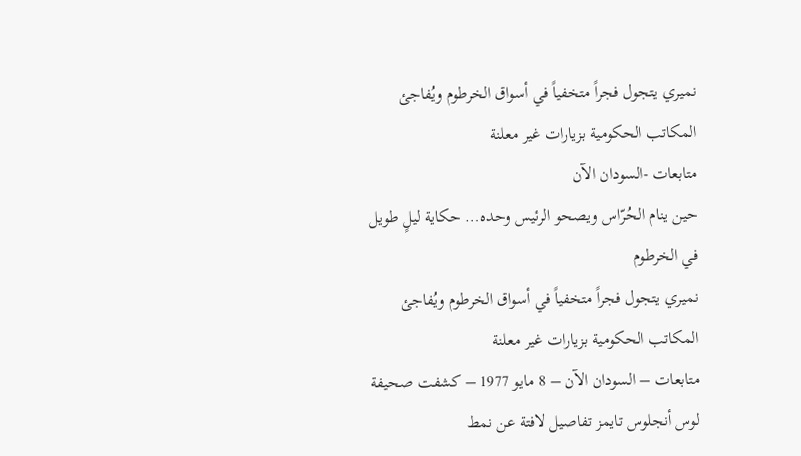نميري يتجول فجراً متخفياً في أسواق الخرطوم ويُفاجئ المكاتب الحكومية بزيارات غير معلنة
متابعات -السودان الآن
حين ينام الحُرّاس ويصحو الرئيس وحده… حكاية ليلٍ طويل في الخرطوم
نميري يتجول فجراً متخفياً في أسواق الخرطوم ويُفاجئ المكاتب الحكومية بزيارات غير معلنة
متابعات – السودان الآن – 8 مايو 1977 – كشفت صحيفة لوس أنجلوس تايمز تفاصيل لافتة عن نمط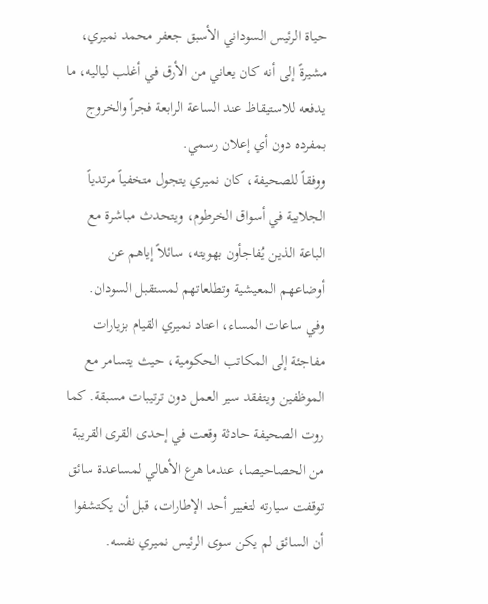حياة الرئيس السوداني الأسبق جعفر محمد نميري، مشيرةً إلى أنه كان يعاني من الأرق في أغلب لياليه، ما يدفعه للاستيقاظ عند الساعة الرابعة فجراً والخروج بمفرده دون أي إعلان رسمي.
ووفقاً للصحيفة، كان نميري يتجول متخفياً مرتدياً الجلابية في أسواق الخرطوم، ويتحدث مباشرة مع الباعة الذين يُفاجأون بهويته، سائلاً إياهم عن أوضاعهم المعيشية وتطلعاتهم لمستقبل السودان.
وفي ساعات المساء، اعتاد نميري القيام بزيارات مفاجئة إلى المكاتب الحكومية، حيث يتسامر مع الموظفين ويتفقد سير العمل دون ترتيبات مسبقة. كما روت الصحيفة حادثة وقعت في إحدى القرى القريبة من الحصاحيصا، عندما هرع الأهالي لمساعدة سائق توقفت سيارته لتغيير أحد الإطارات، قبل أن يكتشفوا أن السائق لم يكن سوى الرئيس نميري نفسه.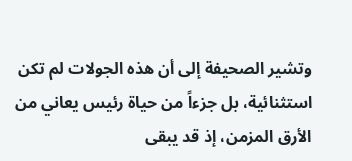وتشير الصحيفة إلى أن هذه الجولات لم تكن استثنائية، بل جزءاً من حياة رئيس يعاني من الأرق المزمن، إذ قد يبقى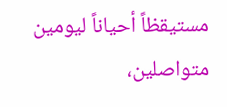مستيقظاً أحياناً ليومين متواصلين،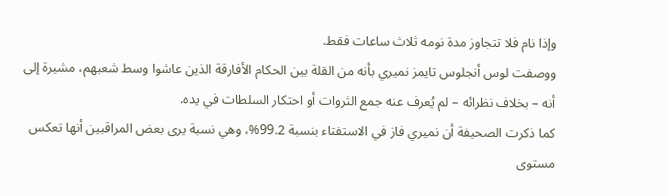وإذا نام فلا تتجاوز مدة نومه ثلاث ساعات فقط.
ووصفت لوس أنجلوس تايمز نميري بأنه من القلة بين الحكام الأفارقة الذين عاشوا وسط شعبهم، مشيرة إلى أنه – بخلاف نظرائه – لم يُعرف عنه جمع الثروات أو احتكار السلطات في يده.
كما ذكرت الصحيفة أن نميري فاز في الاستفتاء بنسبة 99.2%، وهي نسبة يرى بعض المراقبين أنها تعكس مستوى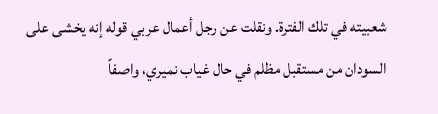شعبيته في تلك الفترة. ونقلت عن رجل أعمال عربي قوله إنه يخشى على السودان من مستقبل مظلم في حال غياب نميري، واصفاً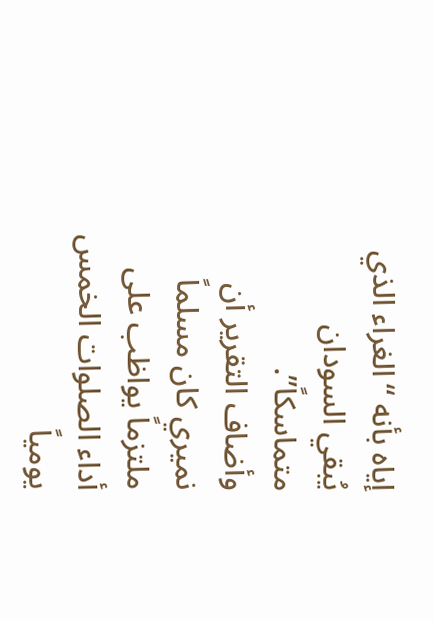إياه بأنه “الغراء الذي يُبقي السودان متماسكاً”.
وأضاف التقرير أن نميري كان مسلماً ملتزماً يواظب على أداء الصلوات الخمس يومياً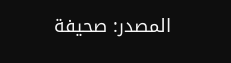المصدر: صحيفة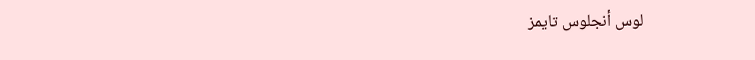لوس أنجلوس تايمز